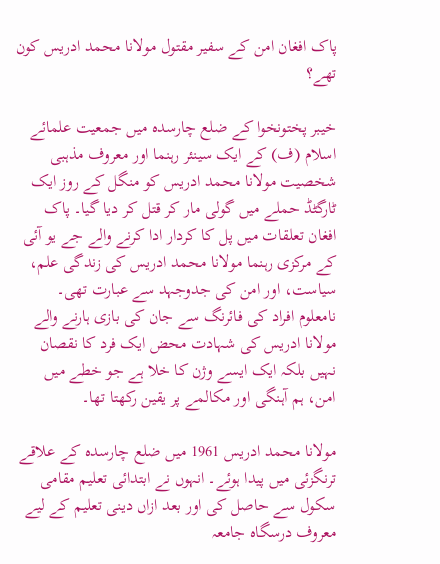پاک افغان امن کے سفیر مقتول مولانا محمد ادریس کون تھے؟

خیبر پختونخوا کے ضلع چارسدہ میں جمعیت علمائے اسلام (ف) کے ایک سینئر رہنما اور معروف مذہبی شخصیت مولانا محمد ادریس کو منگل کے روز ایک ٹارگٹڈ حملے میں گولی مار کر قتل کر دیا گیا۔ پاک افغان تعلقات میں پل کا کردار ادا کرنے والے جے یو آئی کے مرکزی رہنما مولانا محمد ادریس کی زندگی علم، سیاست، اور امن کی جدوجہد سے عبارت تھی۔ نامعلوم افراد کی فائرنگ سے جان کی بازی ہارنے والے مولانا ادریس کی شہادت محض ایک فرد کا نقصان نہیں بلکہ ایک ایسے وژن کا خلا ہے جو خطے میں امن، ہم آہنگی اور مکالمے پر یقین رکھتا تھا۔

مولانا محمد ادریس 1961 میں ضلع چارسدہ کے علاقے ترنگزئی میں پیدا ہوئے۔ انہوں نے ابتدائی تعلیم مقامی سکول سے حاصل کی اور بعد ازاں دینی تعلیم کے لیے معروف درسگاہ جامعہ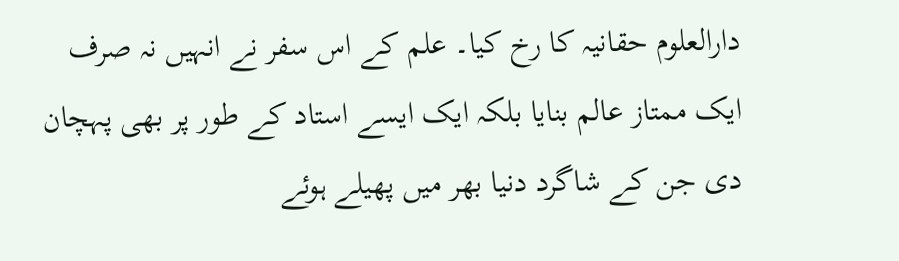دارالعلوم حقانیہ کا رخ کیا۔ علم کے اس سفر نے انہیں نہ صرف ایک ممتاز عالم بنایا بلکہ ایک ایسے استاد کے طور پر بھی پہچان دی جن کے شاگرد دنیا بھر میں پھیلے ہوئے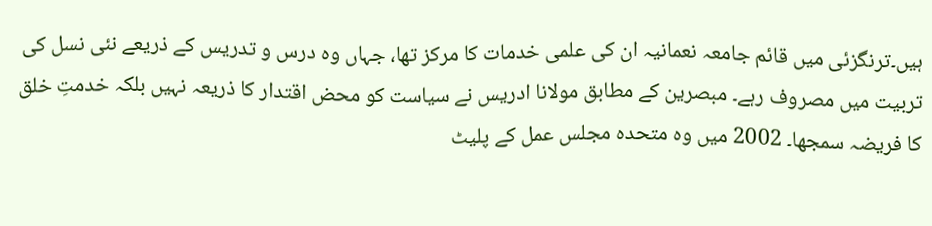ہیں۔ترنگزئی میں قائم جامعہ نعمانیہ ان کی علمی خدمات کا مرکز تھا، جہاں وہ درس و تدریس کے ذریعے نئی نسل کی تربیت میں مصروف رہے۔ مبصرین کے مطابق مولانا ادریس نے سیاست کو محض اقتدار کا ذریعہ نہیں بلکہ خدمتِ خلق کا فریضہ سمجھا۔ 2002 میں وہ متحدہ مجلس عمل کے پلیٹ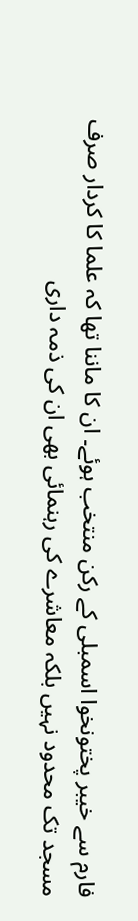فارم سے خیبر پختونخوا اسمبلی کے رکن منتخب ہوئے۔ ان کا ماننا تھا کہ علما کا کردار صرف مسجد تک محدود نہیں بلکہ معاشرے کی رہنمائی بھی ان کی ذمہ داری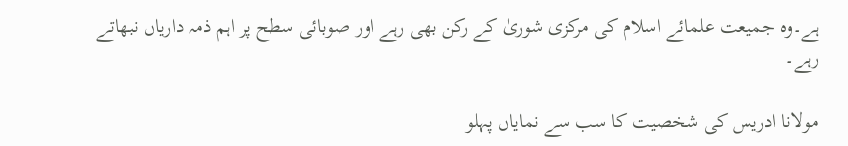ہے۔وہ جمیعت علمائے اسلام کی مرکزی شوریٰ کے رکن بھی رہے اور صوبائی سطح پر اہم ذمہ داریاں نبھاتے رہے۔

مولانا ادریس کی شخصیت کا سب سے نمایاں پہلو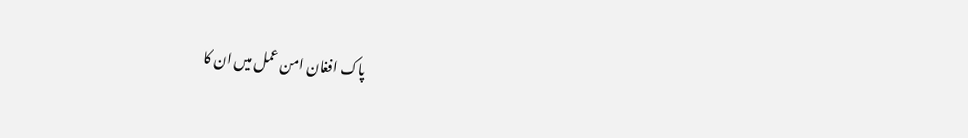پاک افغان امن عمل میں ان کا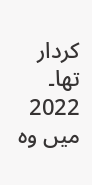کردار تھا۔ 2022 میں وہ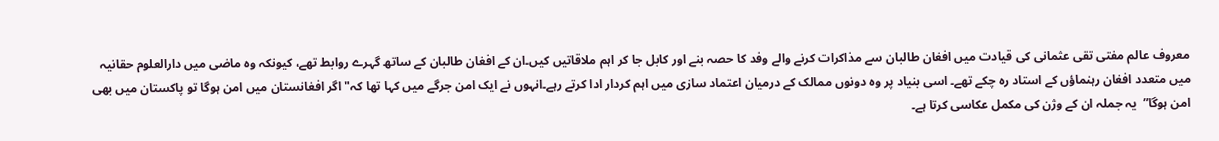معروف عالم مفتی تقی عثمانی کی قیادت میں افغان طالبان سے مذاکرات کرنے والے وفد کا حصہ بنے اور کابل جا کر اہم ملاقاتیں کیں۔ان کے افغان طالبان کے ساتھ گہرے روابط تھے، کیونکہ وہ ماضی میں دارالعلوم حقانیہ میں متعدد افغان رہنماؤں کے استاد رہ چکے تھے۔ اسی بنیاد پر وہ دونوں ممالک کے درمیان اعتماد سازی میں اہم کردار ادا کرتے رہے۔انہوں نے ایک امن جرگے میں کہا تھا کہ"اگر افغانستان میں امن ہوگا تو پاکستان میں بھی امن ہوگا”  یہ جملہ ان کے وژن کی مکمل عکاسی کرتا ہے۔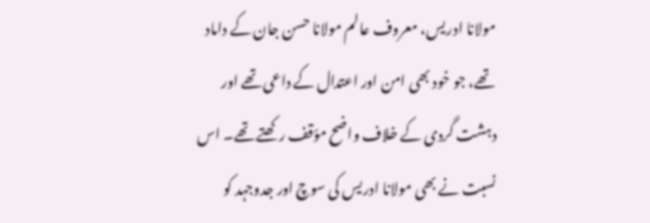مولانا ادریس، معروف عالم مولانا حسن جان کے داماد تھے، جو خود بھی امن اور اعتدال کے داعی تھے اور دہشت گردی کے خلاف واضح مؤقف رکھتے تھے۔ اس نسبت نے بھی مولانا ادریس کی سوچ اور جدوجہد کو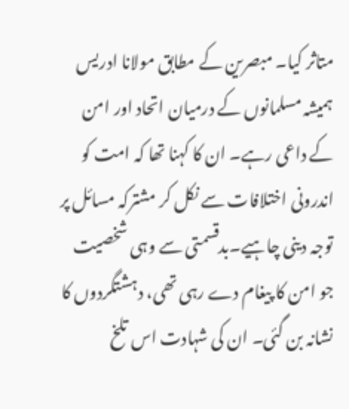متاثر کیا۔ مبصرین کے مطابق مولانا ادریس ہمیشہ مسلمانوں کے درمیان اتحاد اور امن کے داعی رہے۔ ان کا کہنا تھا کہ امت کو اندرونی اختلافات سے نکل کر مشترکہ مسائل پر توجہ دینی چاہیے۔بدقسمتی سے وہی شخصیت جو امن کا پیغام دے رہی تھی، دہشتگردوں کا نشانہ بن گئی۔ ان کی شہادت اس تلخ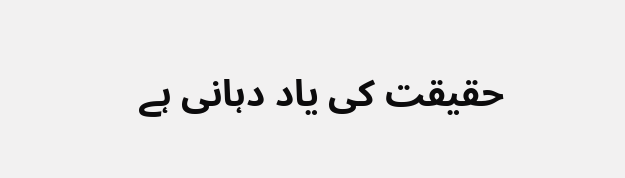حقیقت کی یاد دہانی ہے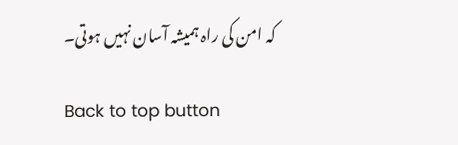کہ امن کی راہ ہمیشہ آسان نہیں ہوتی۔

Back to top button